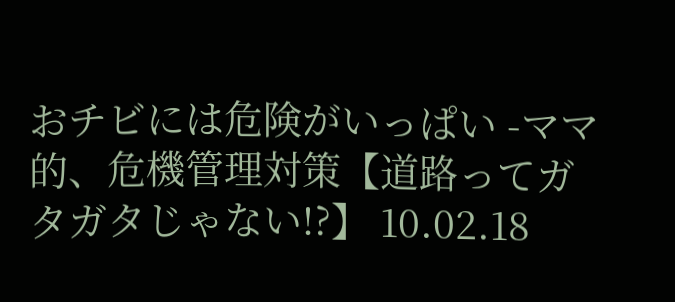おチビには危険がいっぱい -ママ的、危機管理対策【道路ってガタガタじゃない!?】 10.02.18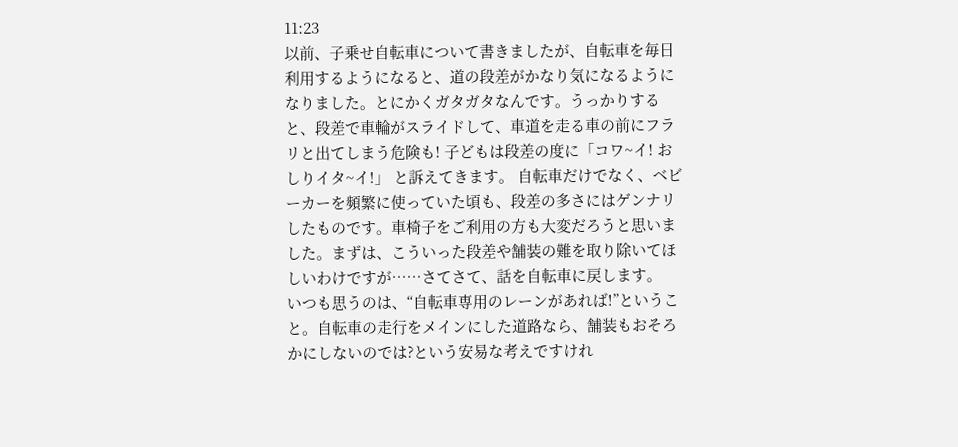11:23
以前、子乗せ自転車について書きましたが、自転車を毎日利用するようになると、道の段差がかなり気になるようになりました。とにかくガタガタなんです。うっかりすると、段差で車輪がスライドして、車道を走る車の前にフラリと出てしまう危険も! 子どもは段差の度に「コワ~イ! おしりイタ~イ!」 と訴えてきます。 自転車だけでなく、ベビーカーを頻繁に使っていた頃も、段差の多さにはゲンナリしたものです。車椅子をご利用の方も大変だろうと思いました。まずは、こういった段差や舗装の難を取り除いてほしいわけですが……さてさて、話を自転車に戻します。
いつも思うのは、“自転車専用のレーンがあれば!”ということ。自転車の走行をメインにした道路なら、舗装もおそろかにしないのでは?という安易な考えですけれ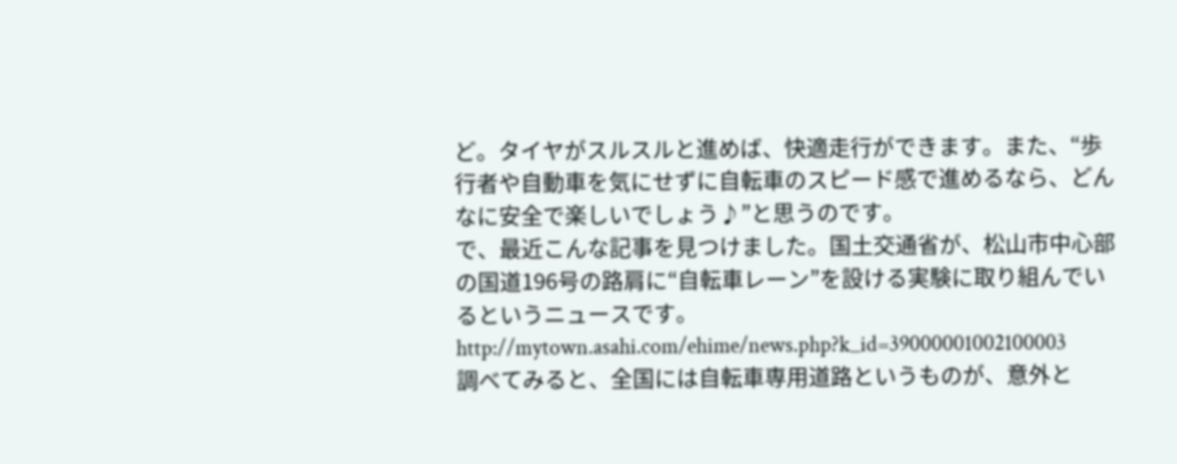ど。タイヤがスルスルと進めば、快適走行ができます。また、“歩行者や自動車を気にせずに自転車のスピード感で進めるなら、どんなに安全で楽しいでしょう♪”と思うのです。
で、最近こんな記事を見つけました。国土交通省が、松山市中心部の国道196号の路肩に“自転車レーン”を設ける実験に取り組んでいるというニュースです。
http://mytown.asahi.com/ehime/news.php?k_id=39000001002100003
調べてみると、全国には自転車専用道路というものが、意外と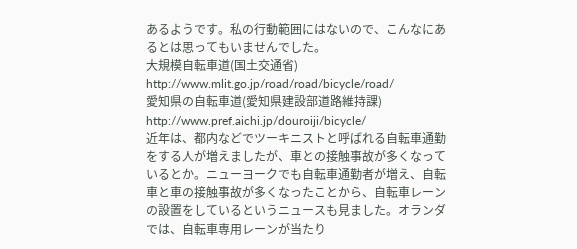あるようです。私の行動範囲にはないので、こんなにあるとは思ってもいませんでした。
大規模自転車道(国土交通省)
http://www.mlit.go.jp/road/road/bicycle/road/
愛知県の自転車道(愛知県建設部道路維持課)
http://www.pref.aichi.jp/douroiji/bicycle/
近年は、都内などでツーキニストと呼ばれる自転車通勤をする人が増えましたが、車との接触事故が多くなっているとか。ニューヨークでも自転車通勤者が増え、自転車と車の接触事故が多くなったことから、自転車レーンの設置をしているというニュースも見ました。オランダでは、自転車専用レーンが当たり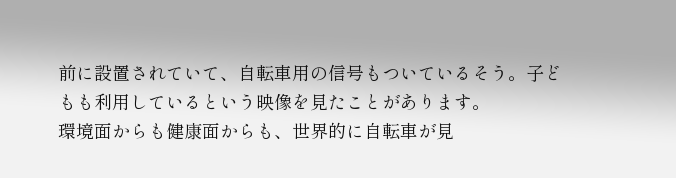前に設置されていて、自転車用の信号もついているそう。子どもも利用しているという映像を見たことがあります。
環境面からも健康面からも、世界的に自転車が見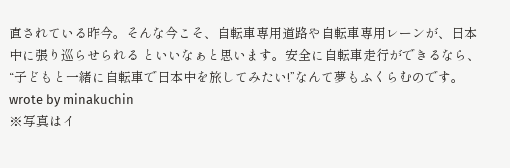直されている昨今。そんな今こそ、自転車専用道路や自転車専用レーンが、日本中に張り巡らせられる といいなぁと思います。安全に自転車走行ができるなら、“子どもと一緒に自転車で日本中を旅してみたい!”なんて夢もふくらむのです。
wrote by minakuchin
※写真はイ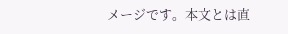メージです。本文とは直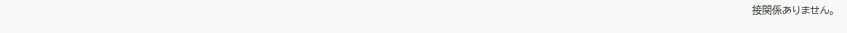接関係ありません。